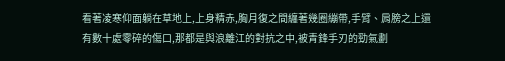看著凌寒仰面躺在草地上,上身精赤,胸月復之間纏著幾圈繃帶,手臂、肩膀之上還有數十處零碎的傷口,那都是與浪離江的對抗之中,被青鋒手刃的勁氣劃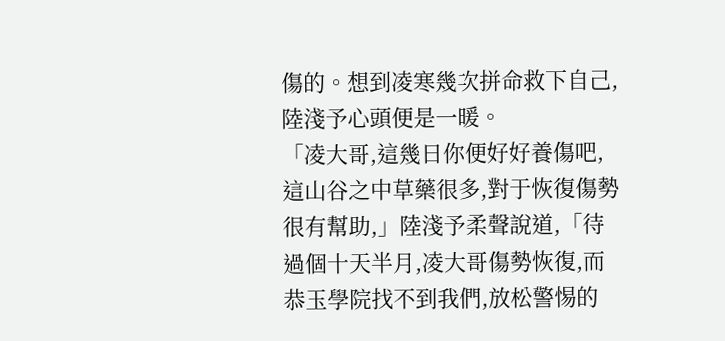傷的。想到凌寒幾次拼命救下自己,陸淺予心頭便是一暖。
「凌大哥,這幾日你便好好養傷吧,這山谷之中草藥很多,對于恢復傷勢很有幫助,」陸淺予柔聲說道,「待過個十天半月,凌大哥傷勢恢復,而恭玉學院找不到我們,放松警惕的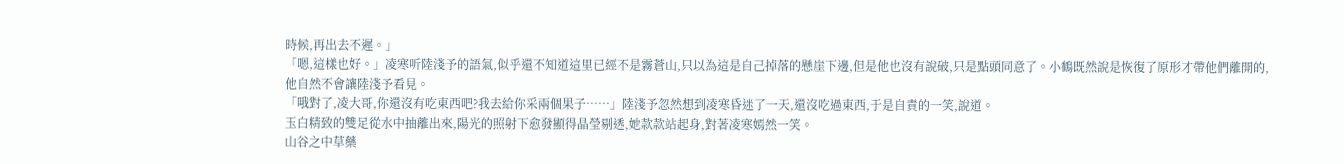時候,再出去不遲。」
「嗯,這樣也好。」凌寒听陸淺予的語氣,似乎還不知道這里已經不是霧蒼山,只以為這是自己掉落的懸崖下邊,但是他也沒有說破,只是點頭同意了。小鶴既然說是恢復了原形才帶他們離開的,他自然不會讓陸淺予看見。
「哦對了,凌大哥,你還沒有吃東西吧?我去給你采兩個果子……」陸淺予忽然想到凌寒昏迷了一天,還沒吃過東西,于是自責的一笑,說道。
玉白精致的雙足從水中抽離出來,陽光的照射下愈發顯得晶瑩剔透,她款款站起身,對著凌寒嫣然一笑。
山谷之中草藥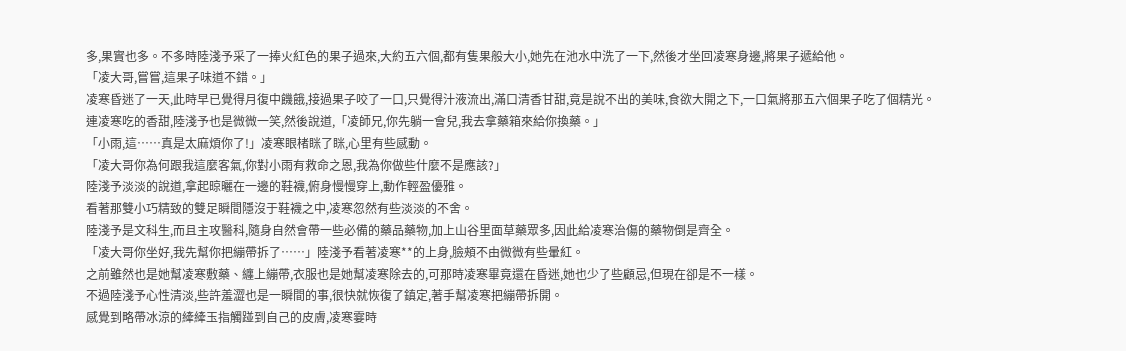多,果實也多。不多時陸淺予采了一捧火紅色的果子過來,大約五六個,都有隻果般大小,她先在池水中洗了一下,然後才坐回凌寒身邊,將果子遞給他。
「凌大哥,嘗嘗,這果子味道不錯。」
凌寒昏迷了一天,此時早已覺得月復中饑餓,接過果子咬了一口,只覺得汁液流出,滿口清香甘甜,竟是說不出的美味,食欲大開之下,一口氣將那五六個果子吃了個精光。
連凌寒吃的香甜,陸淺予也是微微一笑,然後說道,「凌師兄,你先躺一會兒,我去拿藥箱來給你換藥。」
「小雨,這……真是太麻煩你了!」凌寒眼楮眯了眯,心里有些感動。
「凌大哥你為何跟我這麼客氣,你對小雨有救命之恩,我為你做些什麼不是應該?」
陸淺予淡淡的說道,拿起晾曬在一邊的鞋襪,俯身慢慢穿上,動作輕盈優雅。
看著那雙小巧精致的雙足瞬間隱沒于鞋襪之中,凌寒忽然有些淡淡的不舍。
陸淺予是文科生,而且主攻醫科,隨身自然會帶一些必備的藥品藥物,加上山谷里面草藥眾多,因此給凌寒治傷的藥物倒是齊全。
「凌大哥你坐好,我先幫你把繃帶拆了……」陸淺予看著凌寒**的上身,臉頰不由微微有些暈紅。
之前雖然也是她幫凌寒敷藥、纏上繃帶,衣服也是她幫凌寒除去的,可那時凌寒畢竟還在昏迷,她也少了些顧忌,但現在卻是不一樣。
不過陸淺予心性清淡,些許羞澀也是一瞬間的事,很快就恢復了鎮定,著手幫凌寒把繃帶拆開。
感覺到略帶冰涼的縴縴玉指觸踫到自己的皮膚,凌寒霎時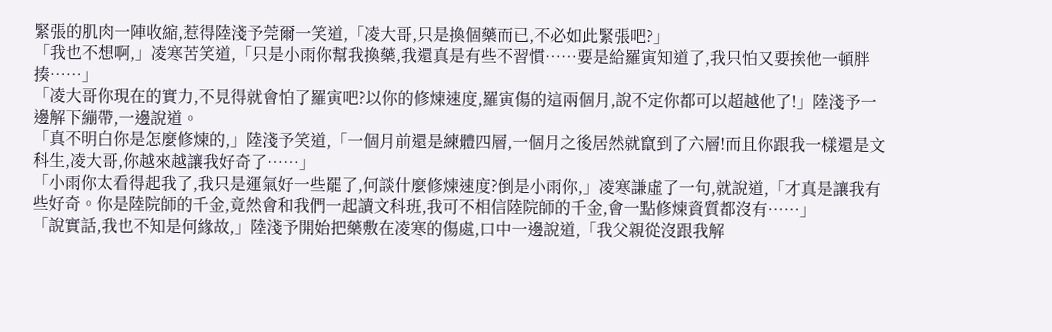緊張的肌肉一陣收縮,惹得陸淺予莞爾一笑道,「凌大哥,只是換個藥而已,不必如此緊張吧?」
「我也不想啊,」凌寒苦笑道,「只是小雨你幫我換藥,我還真是有些不習慣……要是給羅寅知道了,我只怕又要挨他一頓胖揍……」
「凌大哥你現在的實力,不見得就會怕了羅寅吧?以你的修煉速度,羅寅傷的這兩個月,說不定你都可以超越他了!」陸淺予一邊解下繃帶,一邊說道。
「真不明白你是怎麼修煉的,」陸淺予笑道,「一個月前還是練體四層,一個月之後居然就竄到了六層!而且你跟我一樣還是文科生,凌大哥,你越來越讓我好奇了……」
「小雨你太看得起我了,我只是運氣好一些罷了,何談什麼修煉速度?倒是小雨你,」凌寒謙虛了一句,就說道,「才真是讓我有些好奇。你是陸院師的千金,竟然會和我們一起讀文科班,我可不相信陸院師的千金,會一點修煉資質都沒有……」
「說實話,我也不知是何緣故,」陸淺予開始把藥敷在凌寒的傷處,口中一邊說道,「我父親從沒跟我解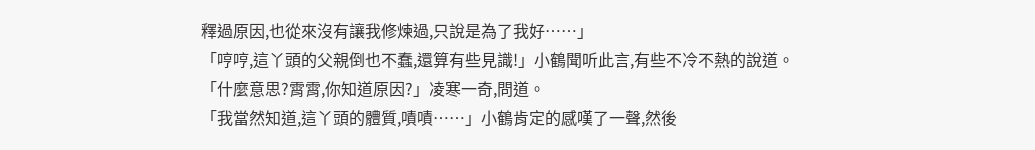釋過原因,也從來沒有讓我修煉過,只說是為了我好……」
「哼哼,這丫頭的父親倒也不蠢,還算有些見識!」小鶴聞听此言,有些不冷不熱的說道。
「什麼意思?霄霄,你知道原因?」凌寒一奇,問道。
「我當然知道,這丫頭的體質,嘖嘖……」小鶴肯定的感嘆了一聲,然後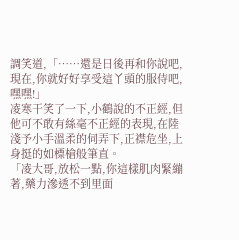調笑道,「……還是日後再和你說吧,現在,你就好好享受這丫頭的服侍吧,嘿嘿!」
凌寒干笑了一下,小鶴說的不正經,但他可不敢有絲毫不正經的表現,在陸淺予小手溫柔的伺弄下,正襟危坐,上身挺的如標槍般筆直。
「凌大哥,放松一點,你這樣肌肉緊繃著,藥力滲透不到里面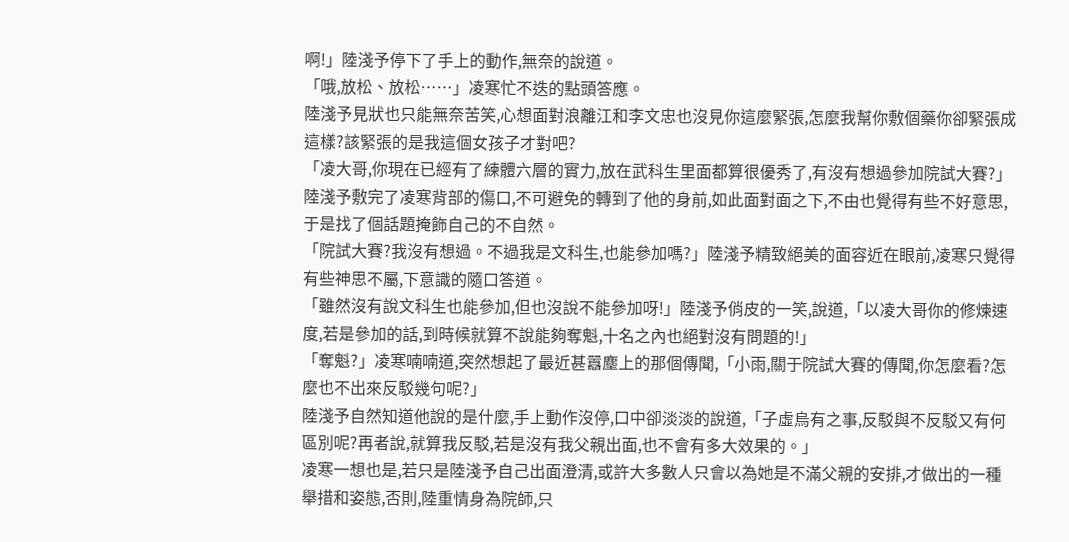啊!」陸淺予停下了手上的動作,無奈的說道。
「哦,放松、放松……」凌寒忙不迭的點頭答應。
陸淺予見狀也只能無奈苦笑,心想面對浪離江和李文忠也沒見你這麼緊張,怎麼我幫你敷個藥你卻緊張成這樣?該緊張的是我這個女孩子才對吧?
「凌大哥,你現在已經有了練體六層的實力,放在武科生里面都算很優秀了,有沒有想過參加院試大賽?」陸淺予敷完了凌寒背部的傷口,不可避免的轉到了他的身前,如此面對面之下,不由也覺得有些不好意思,于是找了個話題掩飾自己的不自然。
「院試大賽?我沒有想過。不過我是文科生,也能參加嗎?」陸淺予精致絕美的面容近在眼前,凌寒只覺得有些神思不屬,下意識的隨口答道。
「雖然沒有說文科生也能參加,但也沒說不能參加呀!」陸淺予俏皮的一笑,說道,「以凌大哥你的修煉速度,若是參加的話,到時候就算不說能夠奪魁,十名之內也絕對沒有問題的!」
「奪魁?」凌寒喃喃道,突然想起了最近甚囂塵上的那個傳聞,「小雨,關于院試大賽的傳聞,你怎麼看?怎麼也不出來反駁幾句呢?」
陸淺予自然知道他說的是什麼,手上動作沒停,口中卻淡淡的說道,「子虛烏有之事,反駁與不反駁又有何區別呢?再者說,就算我反駁,若是沒有我父親出面,也不會有多大效果的。」
凌寒一想也是,若只是陸淺予自己出面澄清,或許大多數人只會以為她是不滿父親的安排,才做出的一種舉措和姿態,否則,陸重情身為院師,只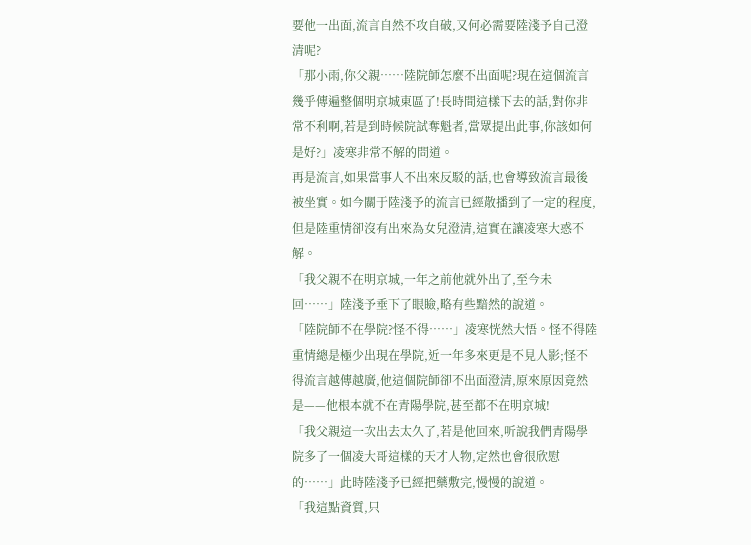要他一出面,流言自然不攻自破,又何必需要陸淺予自己澄清呢?
「那小雨,你父親……陸院師怎麼不出面呢?現在這個流言幾乎傳遍整個明京城東區了!長時間這樣下去的話,對你非常不利啊,若是到時候院試奪魁者,當眾提出此事,你該如何是好?」凌寒非常不解的問道。
再是流言,如果當事人不出來反駁的話,也會導致流言最後被坐實。如今關于陸淺予的流言已經散播到了一定的程度,但是陸重情卻沒有出來為女兒澄清,這實在讓凌寒大惑不解。
「我父親不在明京城,一年之前他就外出了,至今未回……」陸淺予垂下了眼瞼,略有些黯然的說道。
「陸院師不在學院?怪不得……」凌寒恍然大悟。怪不得陸重情總是極少出現在學院,近一年多來更是不見人影;怪不得流言越傳越廣,他這個院師卻不出面澄清,原來原因竟然是——他根本就不在青陽學院,甚至都不在明京城!
「我父親這一次出去太久了,若是他回來,听說我們青陽學院多了一個凌大哥這樣的天才人物,定然也會很欣慰的……」此時陸淺予已經把藥敷完,慢慢的說道。
「我這點資質,只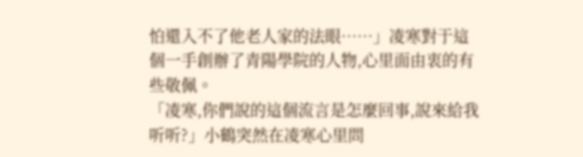怕還入不了他老人家的法眼……」凌寒對于這個一手創辦了青陽學院的人物,心里面由衷的有些敬佩。
「凌寒,你們說的這個流言是怎麼回事,說來給我听听?」小鶴突然在凌寒心里問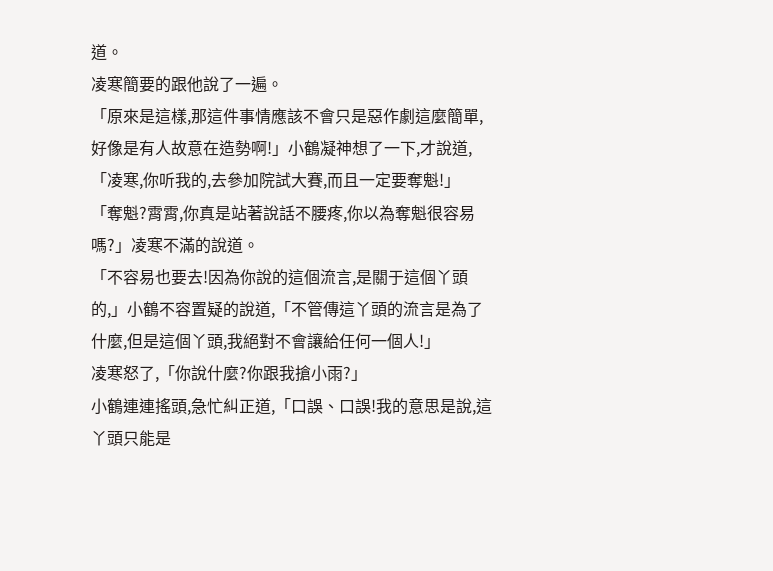道。
凌寒簡要的跟他說了一遍。
「原來是這樣,那這件事情應該不會只是惡作劇這麼簡單,好像是有人故意在造勢啊!」小鶴凝神想了一下,才說道,「凌寒,你听我的,去參加院試大賽,而且一定要奪魁!」
「奪魁?霄霄,你真是站著說話不腰疼,你以為奪魁很容易嗎?」凌寒不滿的說道。
「不容易也要去!因為你說的這個流言,是關于這個丫頭的,」小鶴不容置疑的說道,「不管傳這丫頭的流言是為了什麼,但是這個丫頭,我絕對不會讓給任何一個人!」
凌寒怒了,「你說什麼?你跟我搶小雨?」
小鶴連連搖頭,急忙糾正道,「口誤、口誤!我的意思是說,這丫頭只能是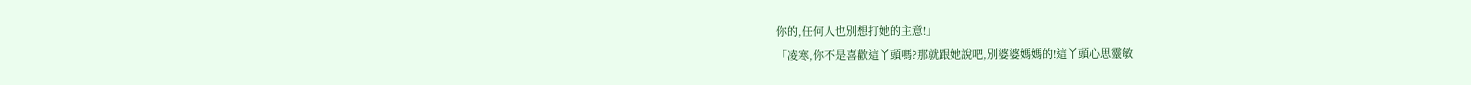你的,任何人也別想打她的主意!」
「凌寒,你不是喜歡這丫頭嗎?那就跟她說吧,別婆婆媽媽的!這丫頭心思靈敏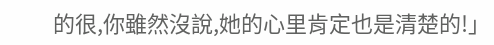的很,你雖然沒說,她的心里肯定也是清楚的!」